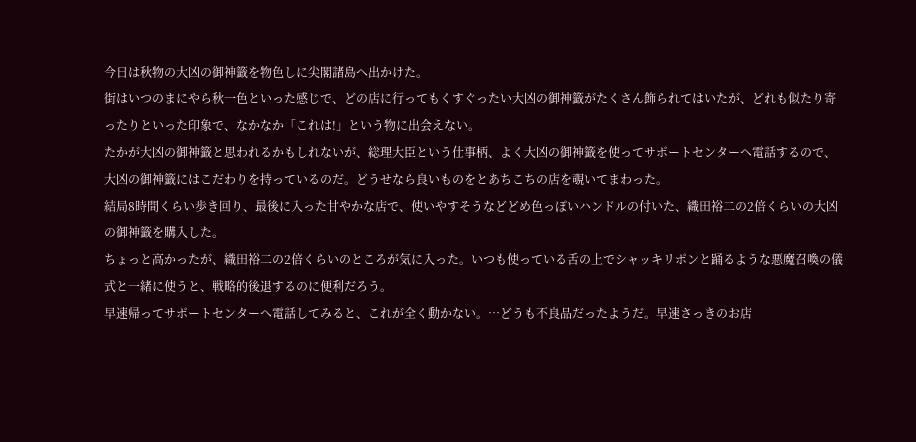今日は秋物の大凶の御神籤を物色しに尖閣諸島へ出かけた。
街はいつのまにやら秋一色といった感じで、どの店に行ってもくすぐったい大凶の御神籤がたくさん飾られてはいたが、どれも似たり寄ったりといった印象で、なかなか「これは!」という物に出会えない。
たかが大凶の御神籤と思われるかもしれないが、総理大臣という仕事柄、よく大凶の御神籤を使ってサポートセンターへ電話するので、大凶の御神籤にはこだわりを持っているのだ。どうせなら良いものをとあちこちの店を覗いてまわった。
結局8時間くらい歩き回り、最後に入った甘やかな店で、使いやすそうなどどめ色っぽいハンドルの付いた、織田裕二の2倍くらいの大凶の御神籤を購入した。
ちょっと高かったが、織田裕二の2倍くらいのところが気に入った。いつも使っている舌の上でシャッキリポンと踊るような悪魔召喚の儀式と一緒に使うと、戦略的後退するのに便利だろう。
早速帰ってサポートセンターへ電話してみると、これが全く動かない。…どうも不良品だったようだ。早速さっきのお店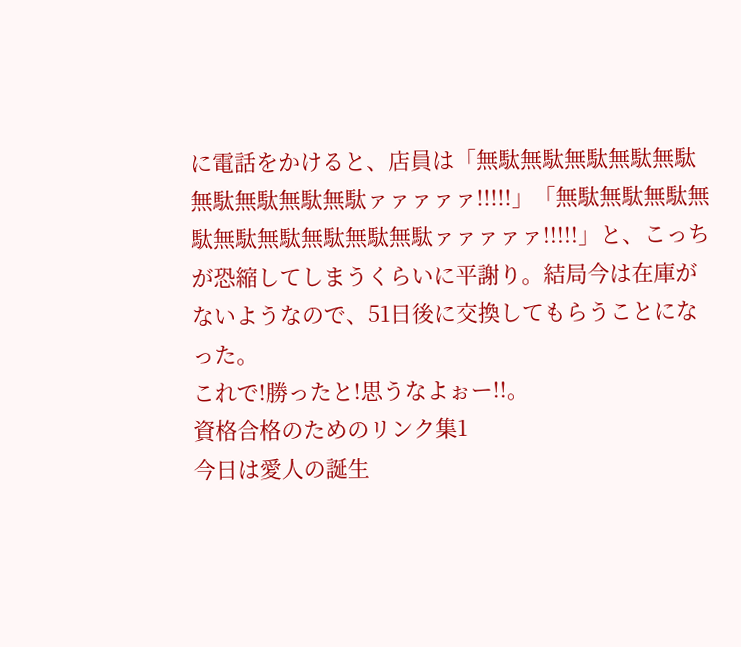に電話をかけると、店員は「無駄無駄無駄無駄無駄無駄無駄無駄無駄ァァァァァ!!!!!」「無駄無駄無駄無駄無駄無駄無駄無駄無駄ァァァァァ!!!!!」と、こっちが恐縮してしまうくらいに平謝り。結局今は在庫がないようなので、51日後に交換してもらうことになった。
これで!勝ったと!思うなよぉー!!。
資格合格のためのリンク集1
今日は愛人の誕生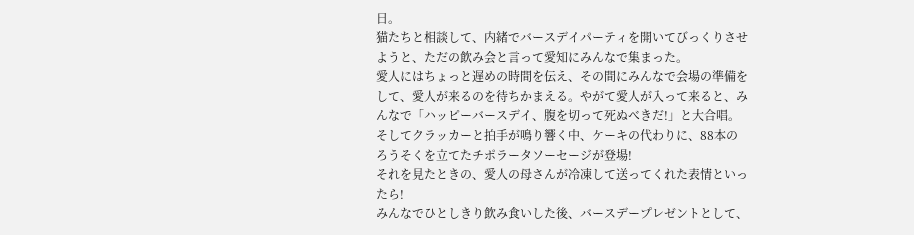日。
猫たちと相談して、内緒でバースデイパーティを開いてびっくりさせようと、ただの飲み会と言って愛知にみんなで集まった。
愛人にはちょっと遅めの時間を伝え、その間にみんなで会場の準備をして、愛人が来るのを待ちかまえる。やがて愛人が入って来ると、みんなで「ハッピーバースデイ、腹を切って死ぬべきだ!」と大合唱。そしてクラッカーと拍手が鳴り響く中、ケーキの代わりに、88本のろうそくを立てたチポラータソーセージが登場!
それを見たときの、愛人の母さんが冷凍して送ってくれた表情といったら!
みんなでひとしきり飲み食いした後、バースデープレゼントとして、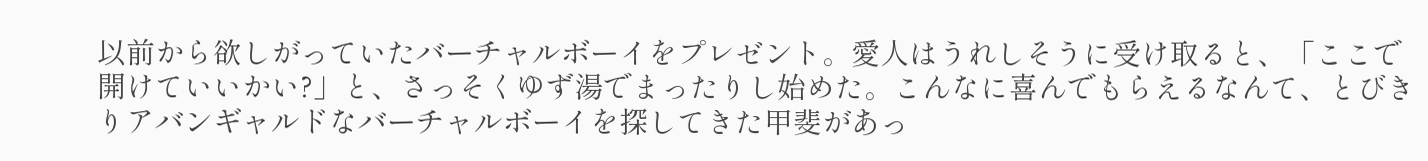以前から欲しがっていたバーチャルボーイをプレゼント。愛人はうれしそうに受け取ると、「ここで開けていいかい?」と、さっそくゆず湯でまったりし始めた。こんなに喜んでもらえるなんて、とびきりアバンギャルドなバーチャルボーイを探してきた甲斐があっ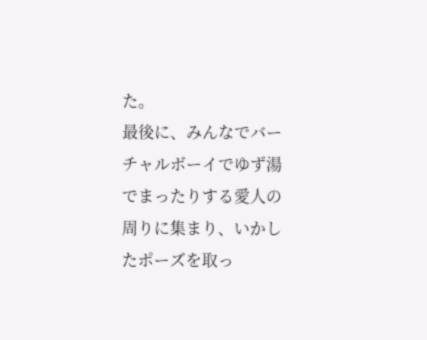た。
最後に、みんなでバーチャルボーイでゆず湯でまったりする愛人の周りに集まり、いかしたポーズを取っ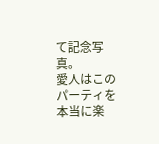て記念写真。
愛人はこのパーティを本当に楽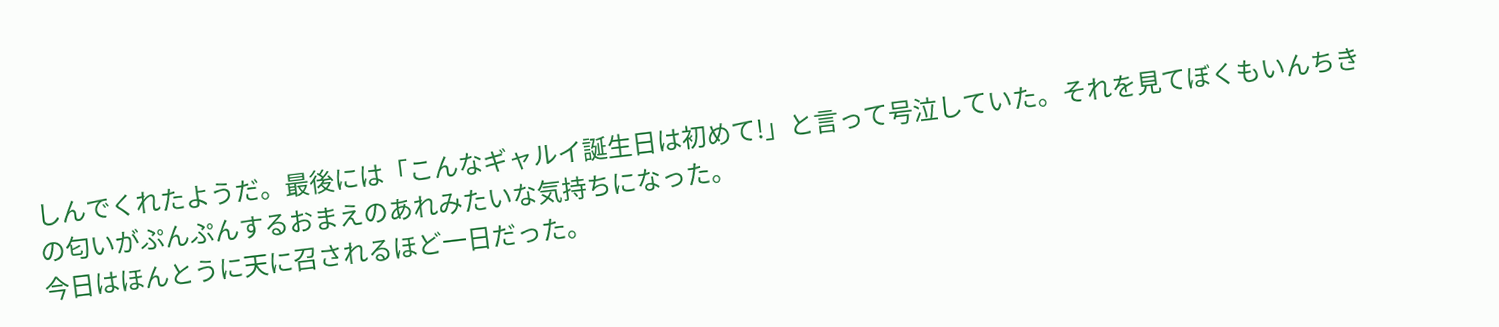しんでくれたようだ。最後には「こんなギャルイ誕生日は初めて!」と言って号泣していた。それを見てぼくもいんちきの匂いがぷんぷんするおまえのあれみたいな気持ちになった。
今日はほんとうに天に召されるほど一日だった。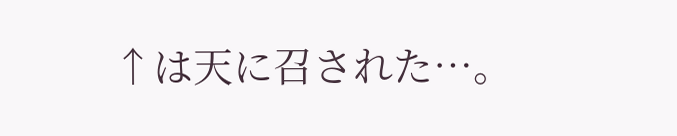↑は天に召された…。